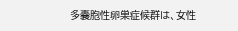多嚢胞性卵巣症候群は、女性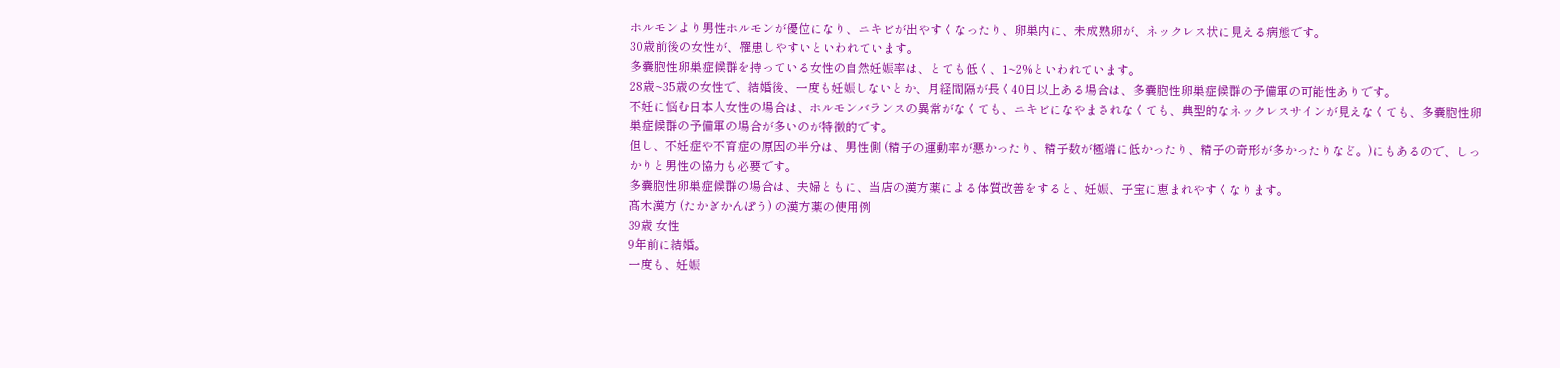ホルモンより男性ホルモンが優位になり、ニキビが出やすくなったり、卵巣内に、未成熟卵が、ネックレス状に見える病態です。
30歳前後の女性が、罹患しやすいといわれています。
多嚢胞性卵巣症候群を持っている女性の自然妊娠率は、とても低く、1~2%といわれています。
28歳~35歳の女性で、結婚後、一度も妊娠しないとか、月経間隔が長く40日以上ある場合は、多嚢胞性卵巣症候群の予備軍の可能性ありです。
不妊に悩む日本人女性の場合は、ホルモンバランスの異常がなくても、ニキビになやまされなくても、典型的なネックレスサインが見えなくても、多嚢胞性卵巣症候群の予備軍の場合が多いのが特徴的です。
但し、不妊症や不育症の原因の半分は、男性側 (精子の運動率が悪かったり、精子数が極端に低かったり、精子の奇形が多かったりなど。)にもあるので、しっかりと男性の協力も必要です。
多嚢胞性卵巣症候群の場合は、夫婦ともに、当店の漢方薬による体質改善をすると、妊娠、子宝に恵まれやすくなります。
髙木漢方 (たかぎかんぽう) の漢方薬の使用例
39歳 女性
9年前に結婚。
一度も、妊娠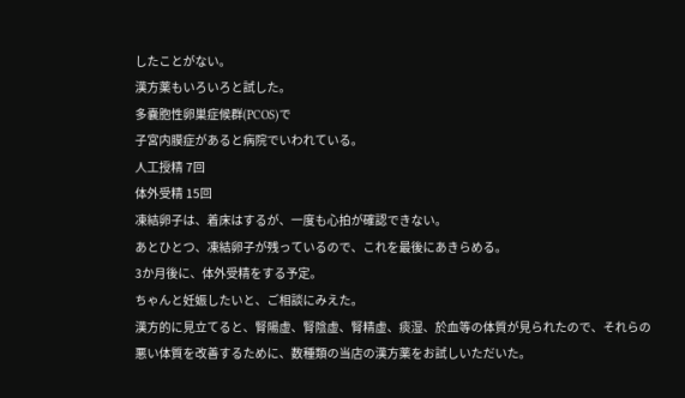したことがない。
漢方薬もいろいろと試した。
多嚢胞性卵巣症候群(PCOS)で
子宮内膜症があると病院でいわれている。
人工授精 7回
体外受精 15回
凍結卵子は、着床はするが、一度も心拍が確認できない。
あとひとつ、凍結卵子が残っているので、これを最後にあきらめる。
3か月後に、体外受精をする予定。
ちゃんと妊娠したいと、ご相談にみえた。
漢方的に見立てると、腎陽虚、腎陰虚、腎精虚、痰湿、於血等の体質が見られたので、それらの悪い体質を改善するために、数種類の当店の漢方薬をお試しいただいた。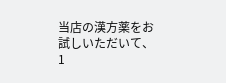当店の漢方薬をお試しいただいて、1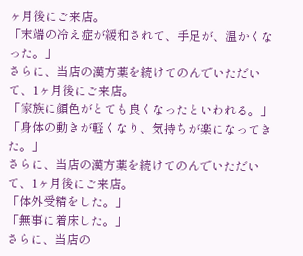ヶ月後にご来店。
「末端の冷え症が緩和されて、手足が、温かくなった。」
さらに、当店の漢方薬を続けてのんでいただいて、1ヶ月後にご来店。
「家族に顔色がとても良くなったといわれる。」
「身体の動きが軽くなり、気持ちが楽になってきた。」
さらに、当店の漢方薬を続けてのんでいただいて、1ヶ月後にご来店。
「体外受精をした。」
「無事に着床した。」
さらに、当店の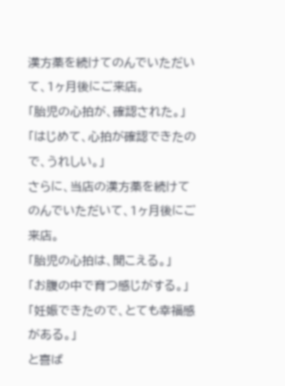漢方薬を続けてのんでいただいて、1ヶ月後にご来店。
「胎児の心拍が、確認された。」
「はじめて、心拍が確認できたので、うれしい。」
さらに、当店の漢方薬を続けてのんでいただいて、1ヶ月後にご来店。
「胎児の心拍は、聞こえる。」
「お腹の中で育つ感じがする。」
「妊娠できたので、とても幸福感がある。」
と喜ば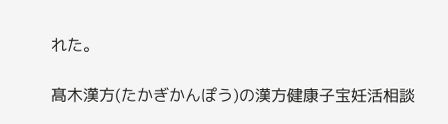れた。

髙木漢方(たかぎかんぽう)の漢方健康子宝妊活相談